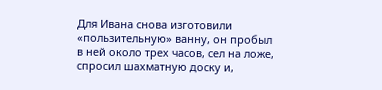Для Ивана снова изготовили «пользительную» ванну, он пробыл в ней около трех часов, сел на ложе, спросил шахматную доску и,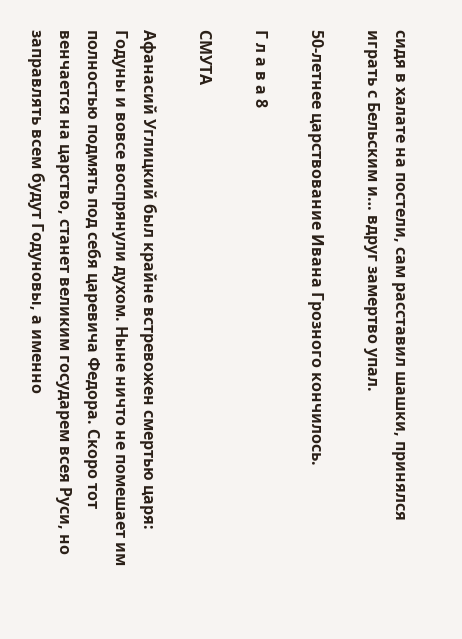сидя в халате на постели, сам расставил шашки, принялся играть с Бельским и… вдруг замертво упал.

50-летнее царствование Ивана Грозного кончилось.

Г л а в а 8

СМУТА

Афанасий Углицкий был крайне встревожен смертью царя: Годуны и вовсе воспрянули духом. Ныне ничто не помешает им полностью подмять под себя царевича Федора. Скоро тот венчается на царство, станет великим государем всея Руси, но заправлять всем будут Годуновы, а именно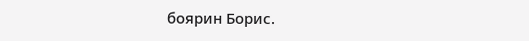боярин Борис.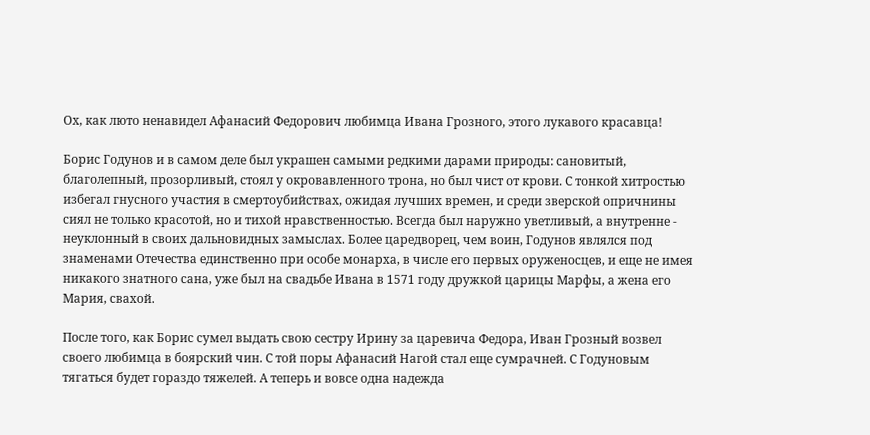Ох, как люто ненавидел Афанасий Федорович любимца Ивана Грозного, этого лукавого красавца!

Борис Годунов и в самом деле был украшен самыми редкими дарами природы: сановитый, благолепный, прозорливый, стоял у окровавленного трона, но был чист от крови. С тонкой хитростью избегал гнусного участия в смертоубийствах, ожидая лучших времен, и среди зверской опричнины сиял не только красотой, но и тихой нравственностью. Всегда был наружно уветливый, а внутренне - неуклонный в своих дальновидных замыслах. Более царедворец, чем воин, Годунов являлся под знаменами Отечества единственно при особе монарха, в числе его первых оруженосцев, и еще не имея никакого знатного сана, уже был на свадьбе Ивана в 1571 году дружкой царицы Марфы, а жена его Мария, свахой.

После того, как Борис сумел выдать свою сестру Ирину за царевича Федора, Иван Грозный возвел своего любимца в боярский чин. С той поры Афанасий Нагой стал еще сумрачней. С Годуновым тягаться будет гораздо тяжелей. А теперь и вовсе одна надежда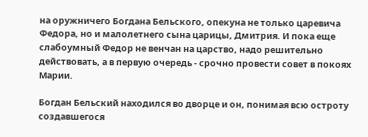на оружничего Богдана Бельского, опекуна не только царевича Федора, но и малолетнего сына царицы, Дмитрия. И пока еще слабоумный Федор не венчан на царство, надо решительно действовать, а в первую очередь - срочно провести совет в покоях Марии.

Богдан Бельский находился во дворце и он, понимая всю остроту создавшегося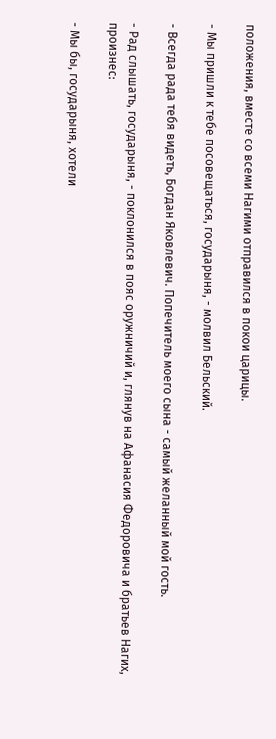положения, вместе со всеми Нагими отправился в покои царицы.

- Мы пришли к тебе посовещаться, государыня, - молвил Бельский.

- Всегда рада тебя видеть, Богдан Яковлевич. Попечитель моего сына - самый желанный мой гость.

- Рад слышать, государыня, - поклонился в пояс оружничий и, глянув на Афанасия Федоровича и братьев Нагих, произнес:

- Мы бы, государыня, хотели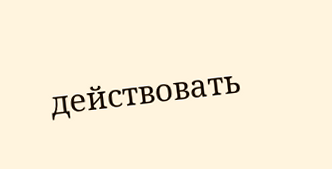действовать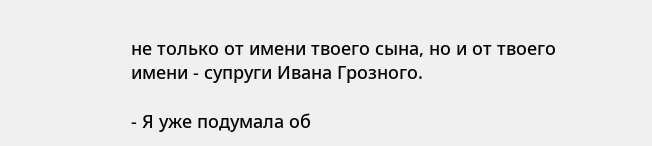не только от имени твоего сына, но и от твоего имени - супруги Ивана Грозного.

- Я уже подумала об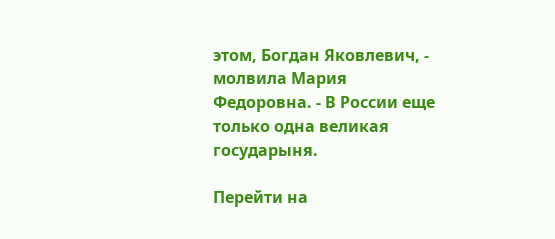этом, Богдан Яковлевич, - молвила Мария Федоровна. - В России еще только одна великая государыня.

Перейти на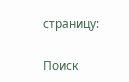страницу:

Поиск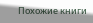Похожие книги